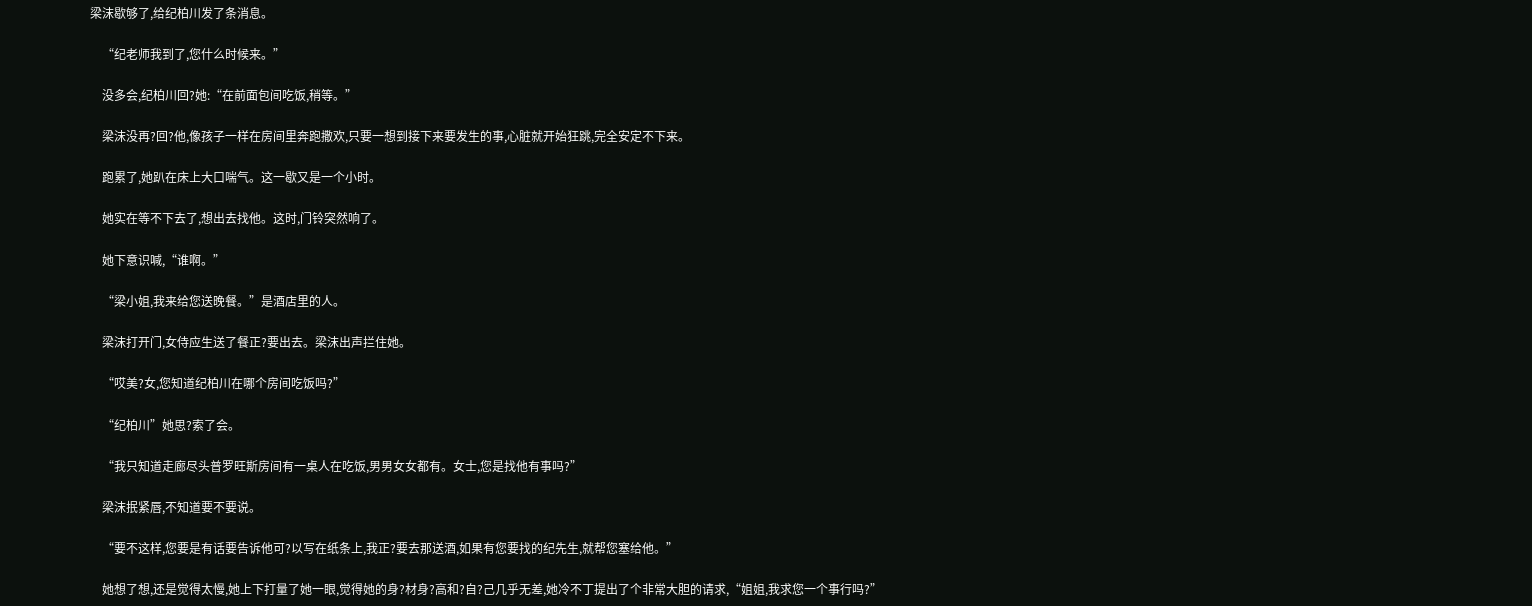梁沫歇够了,给纪柏川发了条消息。

    “纪老师我到了,您什么时候来。”

    没多会,纪柏川回?她:“在前面包间吃饭,稍等。”

    梁沫没再?回?他,像孩子一样在房间里奔跑撒欢,只要一想到接下来要发生的事,心脏就开始狂跳,完全安定不下来。

    跑累了,她趴在床上大口喘气。这一歇又是一个小时。

    她实在等不下去了,想出去找他。这时,门铃突然响了。

    她下意识喊,“谁啊。”

    “梁小姐,我来给您送晚餐。”是酒店里的人。

    梁沫打开门,女侍应生送了餐正?要出去。梁沫出声拦住她。

    “哎美?女,您知道纪柏川在哪个房间吃饭吗?”

    “纪柏川”她思?索了会。

    “我只知道走廊尽头普罗旺斯房间有一桌人在吃饭,男男女女都有。女士,您是找他有事吗?”

    梁沫抿紧唇,不知道要不要说。

    “要不这样,您要是有话要告诉他可?以写在纸条上,我正?要去那送酒,如果有您要找的纪先生,就帮您塞给他。”

    她想了想,还是觉得太慢,她上下打量了她一眼,觉得她的身?材身?高和?自?己几乎无差,她冷不丁提出了个非常大胆的请求,“姐姐,我求您一个事行吗?”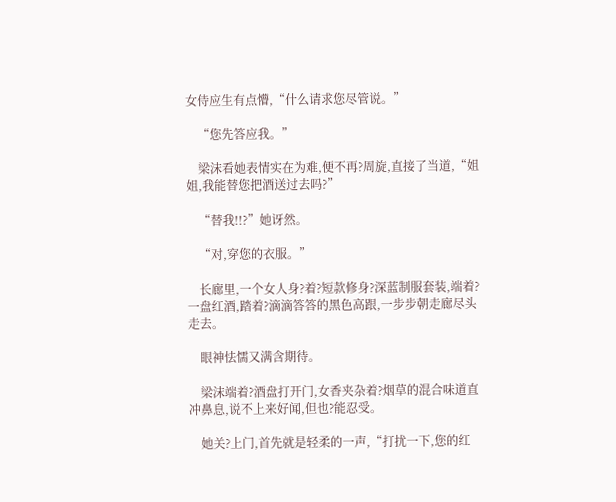女侍应生有点懵,“什么请求您尽管说。”

    “您先答应我。”

    梁沫看她表情实在为难,便不再?周旋,直接了当道,“姐姐,我能替您把酒送过去吗?”

    “替我!!?”她讶然。

    “对,穿您的衣服。”

    长廊里,一个女人身?着?短款修身?深蓝制服套装,端着?一盘红酒,踏着?滴滴答答的黑色高跟,一步步朝走廊尽头走去。

    眼神怯懦又满含期待。

    梁沫端着?酒盘打开门,女香夹杂着?烟草的混合味道直冲鼻息,说不上来好闻,但也?能忍受。

    她关?上门,首先就是轻柔的一声,“打扰一下,您的红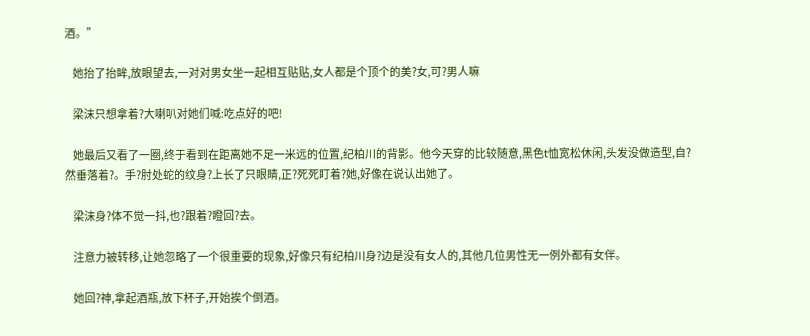酒。”

    她抬了抬眸,放眼望去,一对对男女坐一起相互贴贴,女人都是个顶个的美?女,可?男人嘛

    梁沫只想拿着?大喇叭对她们喊:吃点好的吧!

    她最后又看了一圈,终于看到在距离她不足一米远的位置,纪柏川的背影。他今天穿的比较随意,黑色t恤宽松休闲,头发没做造型,自?然垂落着?。手?肘处蛇的纹身?上长了只眼睛,正?死死盯着?她,好像在说认出她了。

    梁沫身?体不觉一抖,也?跟着?瞪回?去。

    注意力被转移,让她忽略了一个很重要的现象,好像只有纪柏川身?边是没有女人的,其他几位男性无一例外都有女伴。

    她回?神,拿起酒瓶,放下杯子,开始挨个倒酒。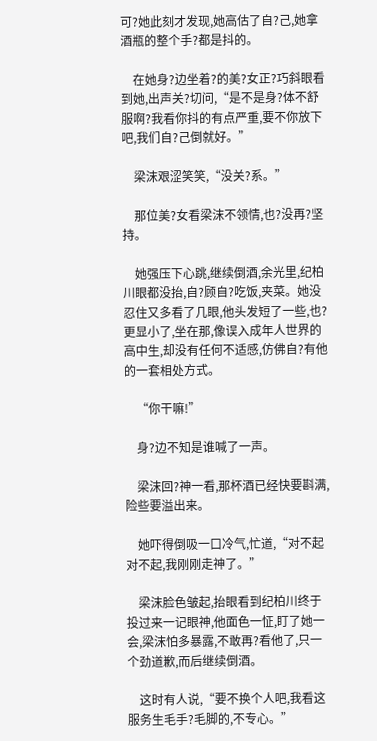可?她此刻才发现,她高估了自?己,她拿酒瓶的整个手?都是抖的。

    在她身?边坐着?的美?女正?巧斜眼看到她,出声关?切问,“是不是身?体不舒服啊?我看你抖的有点严重,要不你放下吧,我们自?己倒就好。”

    梁沫艰涩笑笑,“没关?系。”

    那位美?女看梁沫不领情,也?没再?坚持。

    她强压下心跳,继续倒酒,余光里,纪柏川眼都没抬,自?顾自?吃饭,夹菜。她没忍住又多看了几眼,他头发短了一些,也?更显小了,坐在那,像误入成年人世界的高中生,却没有任何不适感,仿佛自?有他的一套相处方式。

    “你干嘛!”

    身?边不知是谁喊了一声。

    梁沫回?神一看,那杯酒已经快要斟满,险些要溢出来。

    她吓得倒吸一口冷气,忙道,“对不起对不起,我刚刚走神了。”

    梁沫脸色皱起,抬眼看到纪柏川终于投过来一记眼神,他面色一怔,盯了她一会,梁沫怕多暴露,不敢再?看他了,只一个劲道歉,而后继续倒酒。

    这时有人说,“要不换个人吧,我看这服务生毛手?毛脚的,不专心。”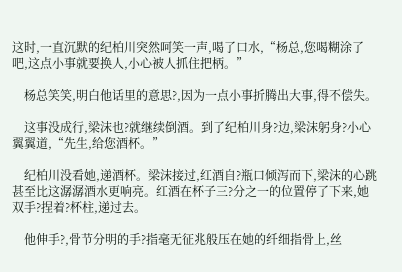这时,一直沉默的纪柏川突然呵笑一声,喝了口水,“杨总,您喝糊涂了吧,这点小事就要换人,小心被人抓住把柄。”

    杨总笑笑,明白他话里的意思?,因为一点小事折腾出大事,得不偿失。

    这事没成行,梁沫也?就继续倒酒。到了纪柏川身?边,梁沫躬身?小心翼翼道,“先生,给您酒杯。”

    纪柏川没看她,递酒杯。梁沫接过,红酒自?瓶口倾泻而下,梁沫的心跳甚至比这潺潺酒水更响亮。红酒在杯子三?分之一的位置停了下来,她双手?捏着?杯柱,递过去。

    他伸手?,骨节分明的手?指毫无征兆般压在她的纤细指骨上,丝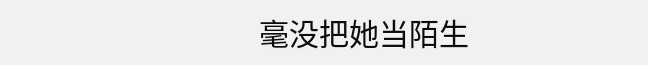毫没把她当陌生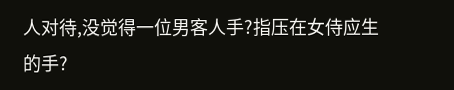人对待,没觉得一位男客人手?指压在女侍应生的手?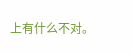上有什么不对。